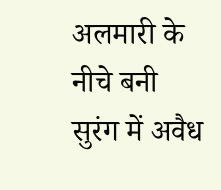अलमारी के नीचे बनी सुरंग में अवैध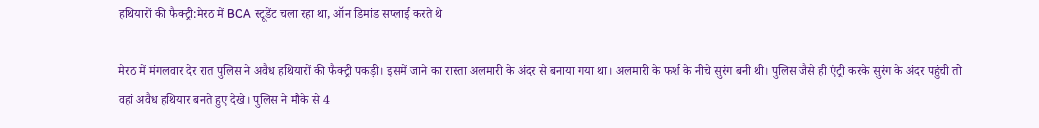हथियारों की फैक्ट्री:मेरठ में BCA स्टूडेंट चला रहा था, ऑन डिमांड सप्लाई करते थे

मेरठ में मंगलवार देर रात पुलिस ने अवैध हथियारों की फैक्ट्री पकड़ी। इसमें जाने का रास्ता अलमारी के अंदर से बनाया गया था। अलमारी के फर्श के नीचे सुरंग बनी थी। पुलिस जैसे ही एंट्री करके सुरंग के अंदर पहुंची तो वहां अवैध हथियार बनते हुए देखे। पुलिस ने मौके से 4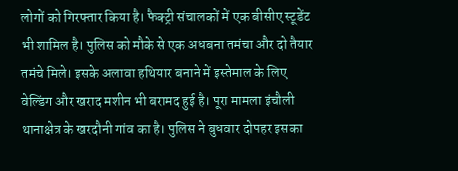लोगों को गिरफ्तार किया है। फैक्ट्री संचालकों में एक बीसीए स्टूडेंट भी शामिल है। पुलिस को मौके से एक अधबना तमंचा और दो तैयार तमंचे मिले। इसके अलावा हथियार बनाने में इस्तेमाल के लिए वेल्डिंग और खराद मशीन भी बरामद हुई है। पूरा मामला इंचौली थानाक्षेत्र के खरदौनी गांव का है। पुलिस ने बुधवार दोपहर इसका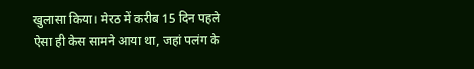खुलासा किया। मेरठ में करीब 15 दिन पहले ऐसा ही केस सामने आया था, जहां पलंग के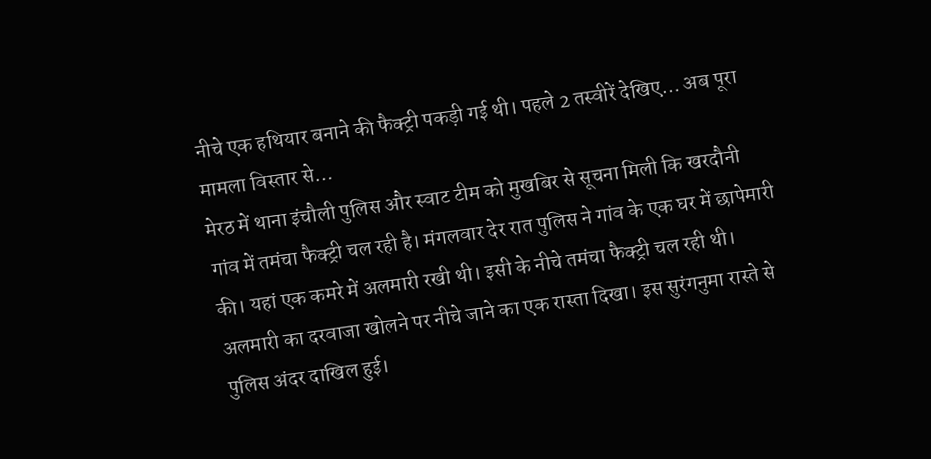नीचे एक हथियार बनाने की फैक्ट्री पकड़ी गई थी। पहले 2 तस्वीरें देखिए… अब पूरा मामला विस्तार से…
मेरठ में थाना इंचौली पुलिस और स्वाट टीम को मुखबिर से सूचना मिली कि खरदौनी गांव में तमंचा फैक्ट्री चल रही है। मंगलवार देर रात पुलिस ने गांव के एक घर में छापेमारी की। यहां एक कमरे में अलमारी रखी थी। इसी के नीचे तमंचा फैक्ट्री चल रही थी। अलमारी का दरवाजा खोलने पर नीचे जाने का एक रास्ता दिखा। इस सुरंगनुमा रास्ते से पुलिस अंदर दाखिल हुई।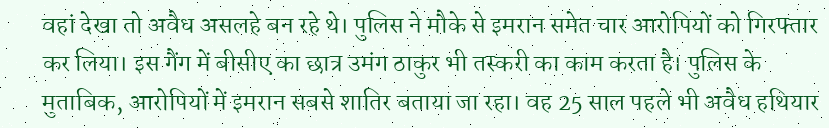वहां देखा तो अवैध असलहे बन रहे थे। पुलिस ने मौके से इमरान समेत चार आरोपियों को गिरफ्तार कर लिया। इस गैंग में बीसीए का छात्र उमंग ठाकुर भी तस्करी का काम करता है। पुलिस के मुताबिक, आरोपियों में इमरान सबसे शातिर बताया जा रहा। वह 25 साल पहले भी अवैध हथियार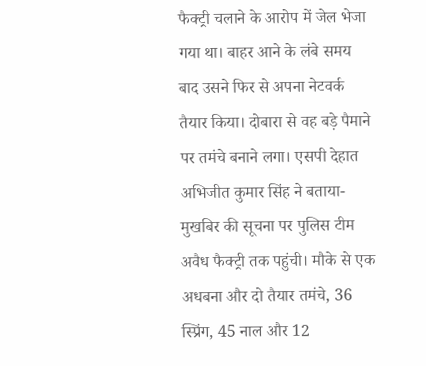फैक्ट्री चलाने के आरोप में जेल भेजा गया था। बाहर आने के लंबे समय बाद उसने फिर से अपना नेटवर्क तैयार किया। दोबारा से वह बड़े पैमाने पर तमंचे बनाने लगा। एसपी देहात अभिजीत कुमार सिंह ने बताया- मुखबिर की सूचना पर पुलिस टीम अवैध फैक्ट्री तक पहुंची। मौके से एक अधबना और दो तैयार तमंचे, 36 स्प्रिंग, 45 नाल और 12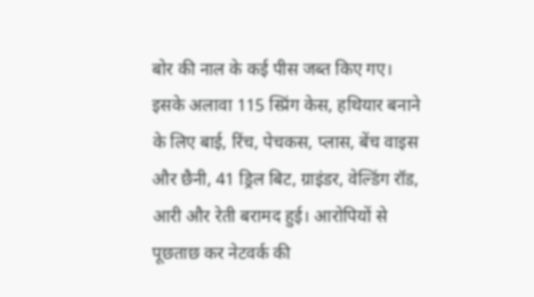बोर की नाल के कई पीस जब्त किए गए। इसके अलावा 115 स्प्रिंग केस, हथियार बनाने के लिए बाई, रिंच, पेचकस, प्लास, बेंच वाइस और छैनी, 41 ड्रिल बिट, ग्राइंडर, वेल्डिंग रॉड, आरी और रेती बरामद हुई। आरोपियों से पूछताछ कर नेटवर्क की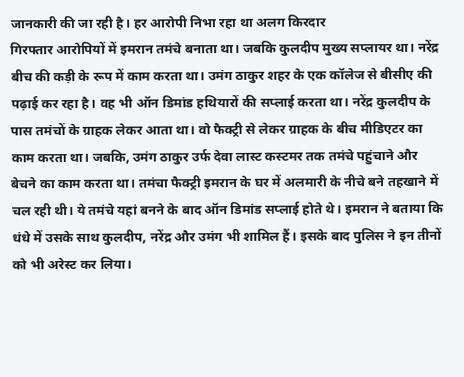जानकारी की जा रही है। हर आरोपी निभा रहा था अलग किरदार
गिरफ्तार आरोपियों में इमरान तमंचे बनाता था। जबकि कुलदीप मुख्य सप्लायर था। नरेंद्र बीच की कड़ी के रूप में काम करता था। उमंग ठाकुर शहर के एक कॉलेज से बीसीए की पढ़ाई कर रहा है। वह भी ऑन डिमांड हथियारों की सप्लाई करता था। नरेंद्र कुलदीप के पास तमंचों के ग्राहक लेकर आता था। वो फैक्ट्री से लेकर ग्राहक के बीच मीडिएटर का काम करता था। जबकि, उमंग ठाकुर उर्फ देवा लास्ट कस्टमर तक तमंचे पहुंचाने और बेचने का काम करता था। तमंचा फैक्ट्री इमरान के घर में अलमारी के नीचे बने तहखाने में चल रही थी। ये तमंचे यहां बनने के बाद ऑन डिमांड सप्लाई होते थे। इमरान ने बताया कि धंधे में उसके साथ कुलदीप, नरेंद्र और उमंग भी शामिल हैं। इसके बाद पुलिस ने इन तीनों को भी अरेस्ट कर लिया।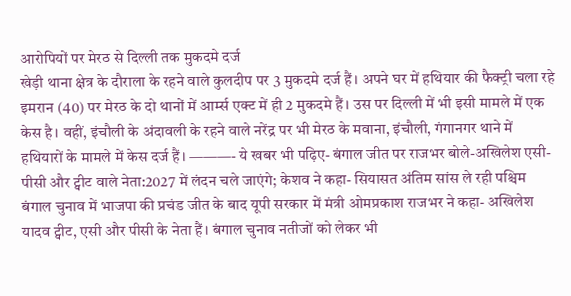आरोपियों पर मेरठ से दिल्ली तक मुकदमे दर्ज
खेड़ी थाना क्षेत्र के दौराला के रहने वाले कुलदीप पर 3 मुकदमे दर्ज हैं। अपने घर में हथियार की फैक्ट्री चला रहे इमरान (40) पर मेरठ के दो थानों में आर्म्स एक्ट में ही 2 मुकदमे हैं। उस पर दिल्ली में भी इसी मामले में एक केस है। वहीं, इंचौली के अंदावली के रहने वाले नरेंद्र पर भी मेरठ के मवाना, इंचौली, गंगानगर थाने में हथियारों के मामले में केस दर्ज हैं। ———- ये खबर भी पढ़िए- बंगाल जीत पर राजभर बोले-अखिलेश एसी-पीसी और ट्वीट वाले नेता:2027 में लंदन चले जाएंगे; केशव ने कहा- सियासत अंतिम सांस ले रही पश्चिम बंगाल चुनाव में भाजपा की प्रचंड जीत के बाद यूपी सरकार में मंत्री ओमप्रकाश राजभर ने कहा- अखिलेश यादव ट्वीट, एसी और पीसी के नेता हैं। बंगाल चुनाव नतीजों को लेकर भी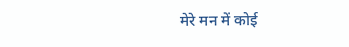मेरे मन में कोई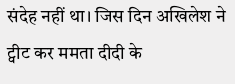संदेह नहीं था। जिस दिन अखिलेश ने ट्वीट कर ममता दीदी के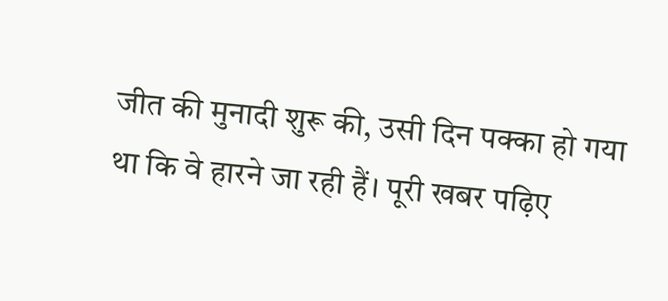जीत की मुनादी शुरू की, उसी दिन पक्का हो गया था कि वे हारने जा रही हैं। पूरी खबर पढ़िए